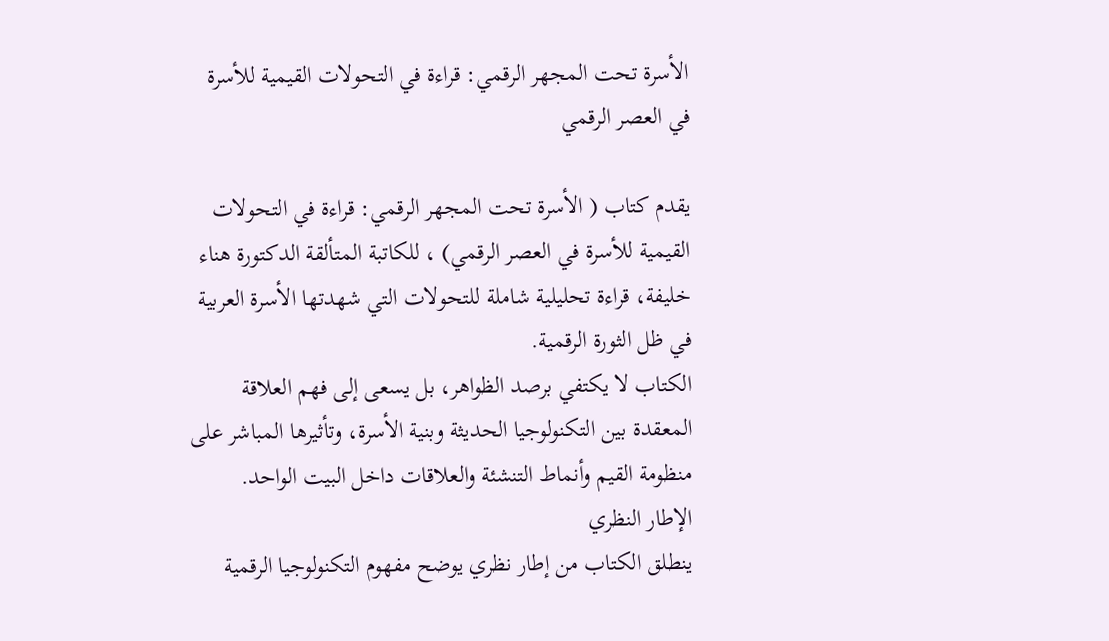الأسرة تحت المجهر الرقمي: قراءة في التحولات القيمية للأسرة في العصر الرقمي

يقدم كتاب ( الأسرة تحت المجهر الرقمي: قراءة في التحولات القيمية للأسرة في العصر الرقمي) ، للكاتبة المتألقة الدكتورة هناء خليفة، قراءة تحليلية شاملة للتحولات التي شهدتها الأسرة العربية في ظل الثورة الرقمية.
الكتاب لا يكتفي برصد الظواهر، بل يسعى إلى فهم العلاقة المعقدة بين التكنولوجيا الحديثة وبنية الأسرة، وتأثيرها المباشر على منظومة القيم وأنماط التنشئة والعلاقات داخل البيت الواحد.
الإطار النظري
ينطلق الكتاب من إطار نظري يوضح مفهوم التكنولوجيا الرقمية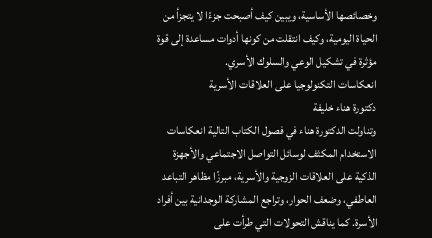وخصائصها الأساسية، ويبين كيف أصبحت جزءًا لا يتجزأ من الحياة اليومية، وكيف انتقلت من كونها أدوات مساعدة إلى قوة مؤثرة في تشكيل الوعي والسلوك الأسري.
انعكاسات التكنولوجيا على العلاقات الأسرية
دكتورة هناء خليفة
وتناولت الدكتورة هناء في فصول الكتاب التالية انعكاسات الاستخدام المكثف لوسائل التواصل الاجتماعي والأجهزة الذكية على العلاقات الزوجية والأسرية، مبرزًا مظاهر التباعد العاطفي، وضعف الحوار، وتراجع المشاركة الوجدانية بين أفراد الأسرة. كما يناقش التحولات التي طرأت على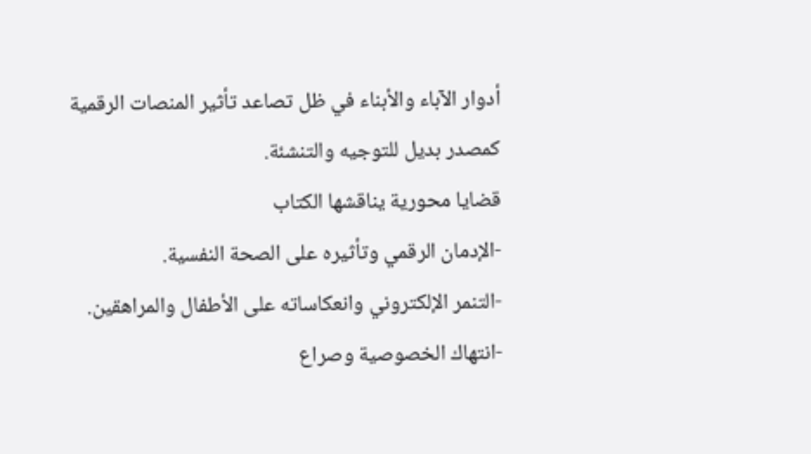أدوار الآباء والأبناء في ظل تصاعد تأثير المنصات الرقمية كمصدر بديل للتوجيه والتنشئة.
قضايا محورية يناقشها الكتاب
-الإدمان الرقمي وتأثيره على الصحة النفسية.
-التنمر الإلكتروني وانعكاساته على الأطفال والمراهقين.
-انتهاك الخصوصية وصراع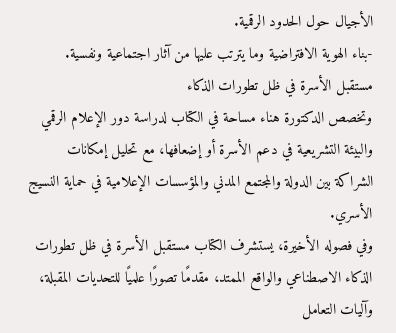الأجيال حول الحدود الرقمية.
-بناء الهوية الافتراضية وما يترتب عليها من آثار اجتماعية ونفسية.
مستقبل الأسرة في ظل تطورات الذكاء
وتخصص الدكتورة هناء مساحة في الكتاب لدراسة دور الإعلام الرقمي والبيئة التشريعية في دعم الأسرة أو إضعافها، مع تحليل إمكانات الشراكة بين الدولة والمجتمع المدني والمؤسسات الإعلامية في حماية النسيج الأسري.
وفي فصوله الأخيرة، يستشرف الكتاب مستقبل الأسرة في ظل تطورات الذكاء الاصطناعي والواقع الممتد، مقدمًا تصورًا علميًا للتحديات المقبلة، وآليات التعامل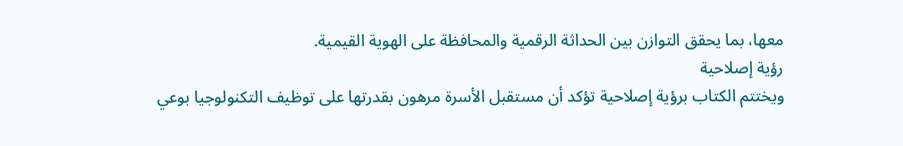معها، بما يحقق التوازن بين الحداثة الرقمية والمحافظة على الهوية القيمية.
رؤية إصلاحية
ويختتم الكتاب برؤية إصلاحية تؤكد أن مستقبل الأسرة مرهون بقدرتها على توظيف التكنولوجيا بوعي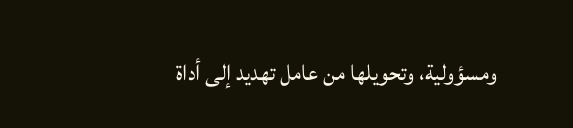ومسؤولية، وتحويلها من عامل تهديد إلى أداة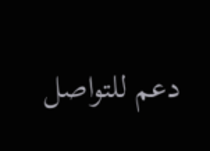دعم للتواصل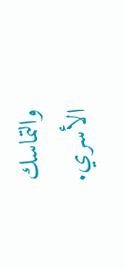والتماسك الأسري.